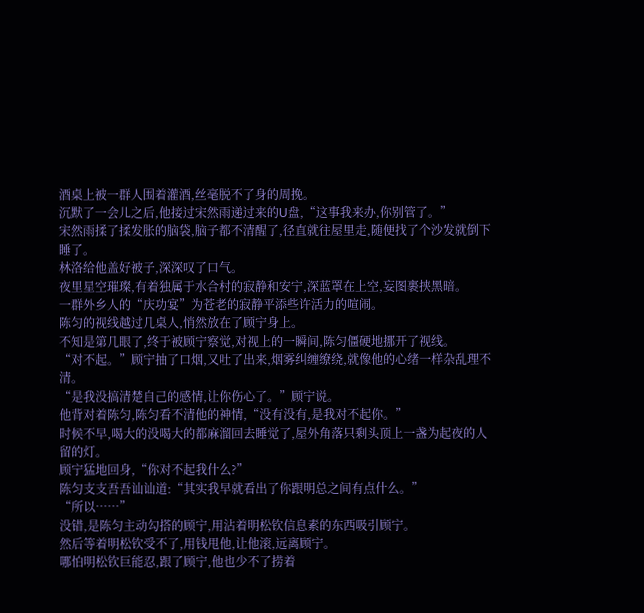酒桌上被一群人围着灌酒,丝毫脱不了身的周挽。
沉默了一会儿之后,他接过宋然雨递过来的U盘,“这事我来办,你别管了。”
宋然雨揉了揉发胀的脑袋,脑子都不清醒了,径直就往屋里走,随便找了个沙发就倒下睡了。
林洛给他盖好被子,深深叹了口气。
夜里星空璀璨,有着独属于水合村的寂静和安宁,深蓝罩在上空,妄图裹挟黑暗。
一群外乡人的“庆功宴”为苍老的寂静平添些许活力的喧闹。
陈匀的视线越过几桌人,悄然放在了顾宁身上。
不知是第几眼了,终于被顾宁察觉,对视上的一瞬间,陈匀僵硬地挪开了视线。
“对不起。”顾宁抽了口烟,又吐了出来,烟雾纠缠缭绕,就像他的心绪一样杂乱理不清。
“是我没搞清楚自己的感情,让你伤心了。”顾宁说。
他背对着陈匀,陈匀看不清他的神情,“没有没有,是我对不起你。”
时候不早,喝大的没喝大的都麻溜回去睡觉了,屋外角落只剩头顶上一盏为起夜的人留的灯。
顾宁猛地回身,“你对不起我什么?”
陈匀支支吾吾讪讪道:“其实我早就看出了你跟明总之间有点什么。”
“所以……”
没错,是陈匀主动勾搭的顾宁,用沾着明松钦信息素的东西吸引顾宁。
然后等着明松钦受不了,用钱甩他,让他滚,远离顾宁。
哪怕明松钦巨能忍,跟了顾宁,他也少不了捞着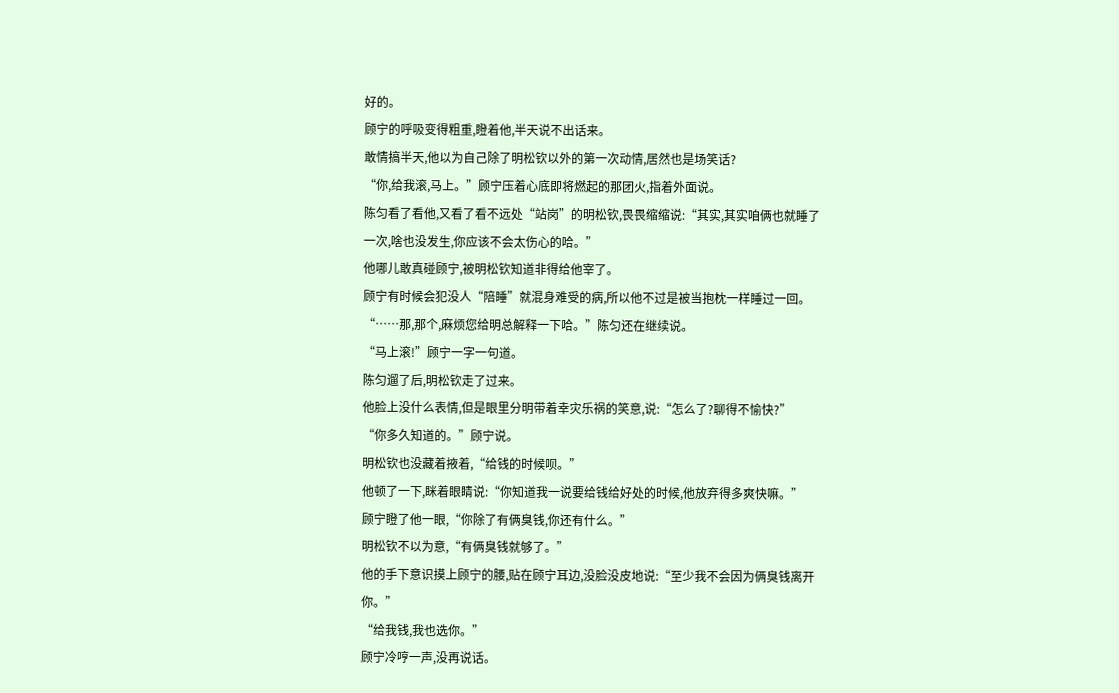好的。
顾宁的呼吸变得粗重,瞪着他,半天说不出话来。
敢情搞半天,他以为自己除了明松钦以外的第一次动情,居然也是场笑话?
“你,给我滚,马上。”顾宁压着心底即将燃起的那团火,指着外面说。
陈匀看了看他,又看了看不远处“站岗”的明松钦,畏畏缩缩说:“其实,其实咱俩也就睡了一次,啥也没发生,你应该不会太伤心的哈。”
他哪儿敢真碰顾宁,被明松钦知道非得给他宰了。
顾宁有时候会犯没人“陪睡”就混身难受的病,所以他不过是被当抱枕一样睡过一回。
“……那,那个,麻烦您给明总解释一下哈。”陈匀还在继续说。
“马上滚!”顾宁一字一句道。
陈匀遛了后,明松钦走了过来。
他脸上没什么表情,但是眼里分明带着幸灾乐祸的笑意,说:“怎么了?聊得不愉快?”
“你多久知道的。”顾宁说。
明松钦也没藏着掖着,“给钱的时候呗。”
他顿了一下,眯着眼睛说:“你知道我一说要给钱给好处的时候,他放弃得多爽快嘛。”
顾宁瞪了他一眼,“你除了有俩臭钱,你还有什么。”
明松钦不以为意,“有俩臭钱就够了。”
他的手下意识摸上顾宁的腰,贴在顾宁耳边,没脸没皮地说:“至少我不会因为俩臭钱离开你。”
“给我钱,我也选你。”
顾宁冷哼一声,没再说话。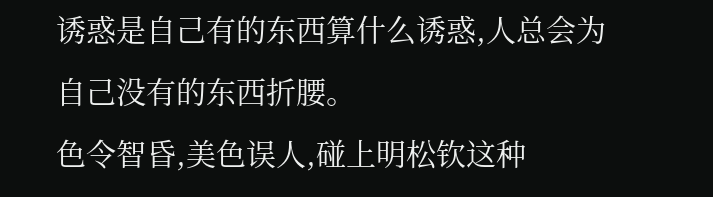诱惑是自己有的东西算什么诱惑,人总会为自己没有的东西折腰。
色令智昏,美色误人,碰上明松钦这种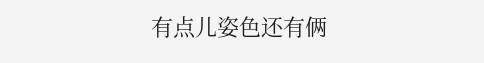有点儿姿色还有俩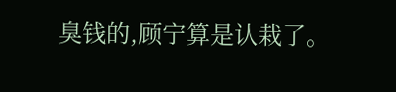臭钱的,顾宁算是认栽了。